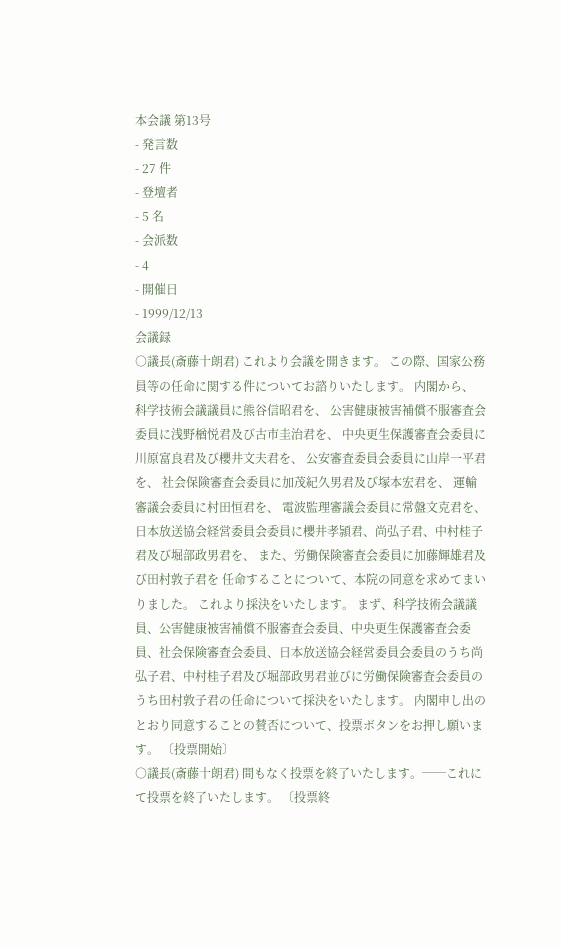本会議 第13号
- 発言数
- 27 件
- 登壇者
- 5 名
- 会派数
- 4
- 開催日
- 1999/12/13
会議録
○議長(斎藤十朗君) これより会議を開きます。 この際、国家公務員等の任命に関する件についてお諮りいたします。 内閣から、 科学技術会議議員に熊谷信昭君を、 公害健康被害補償不服審査会委員に浅野楢悦君及び古市圭治君を、 中央更生保護審査会委員に川原富良君及び櫻井文夫君を、 公安審査委員会委員に山岸一平君を、 社会保険審査会委員に加茂紀久男君及び塚本宏君を、 運輸審議会委員に村田恒君を、 電波監理審議会委員に常盤文克君を、 日本放送協会経営委員会委員に櫻井孝頴君、尚弘子君、中村桂子君及び堀部政男君を、 また、労働保険審査会委員に加藤輝雄君及び田村敦子君を 任命することについて、本院の同意を求めてまいりました。 これより採決をいたします。 まず、科学技術会議議員、公害健康被害補償不服審査会委員、中央更生保護審査会委員、社会保険審査会委員、日本放送協会経営委員会委員のうち尚弘子君、中村桂子君及び堀部政男君並びに労働保険審査会委員のうち田村敦子君の任命について採決をいたします。 内閣申し出のとおり同意することの賛否について、投票ボタンをお押し願います。 〔投票開始〕
○議長(斎藤十朗君) 間もなく投票を終了いたします。──これにて投票を終了いたします。 〔投票終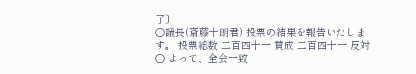了〕
○議長(斎藤十朗君) 投票の結果を報告いたします。 投票総数 二百四十一 賛成 二百四十一 反対 〇 よって、全会一致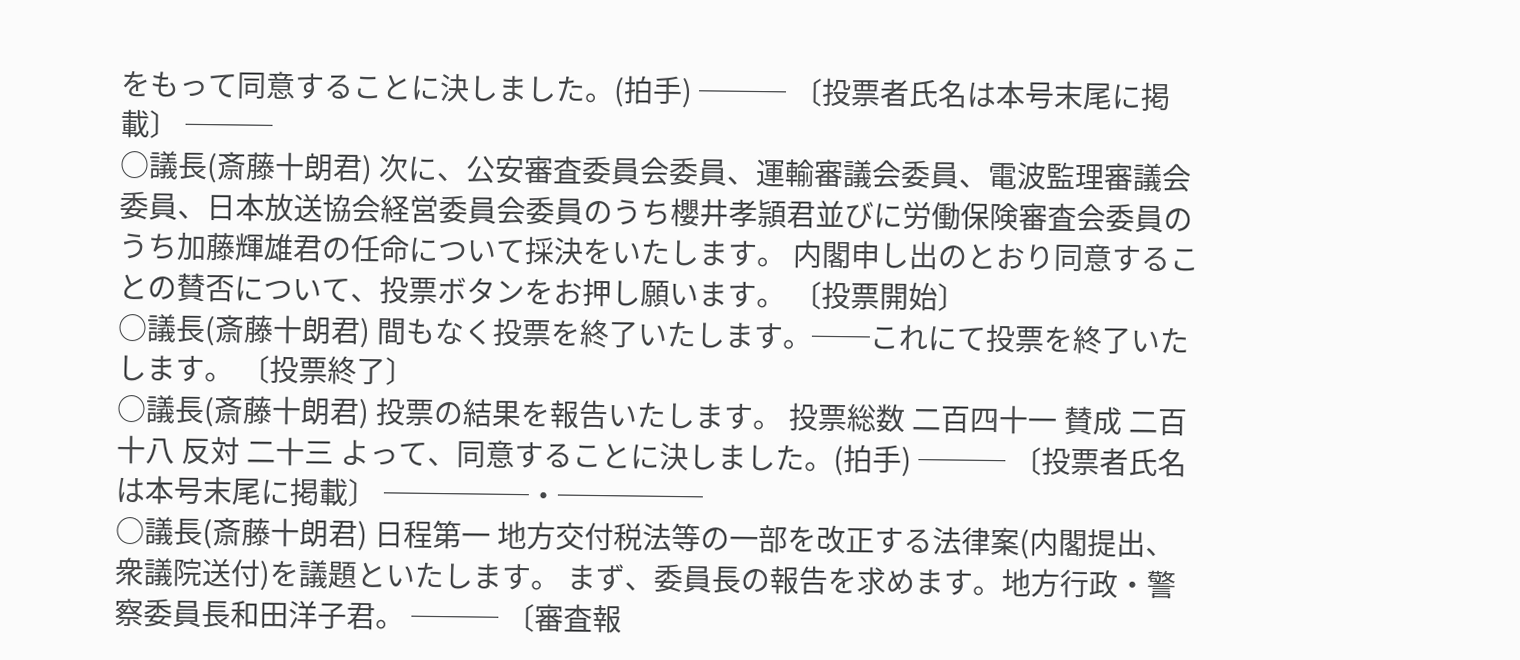をもって同意することに決しました。(拍手) ─── 〔投票者氏名は本号末尾に掲載〕 ───
○議長(斎藤十朗君) 次に、公安審査委員会委員、運輸審議会委員、電波監理審議会委員、日本放送協会経営委員会委員のうち櫻井孝頴君並びに労働保険審査会委員のうち加藤輝雄君の任命について採決をいたします。 内閣申し出のとおり同意することの賛否について、投票ボタンをお押し願います。 〔投票開始〕
○議長(斎藤十朗君) 間もなく投票を終了いたします。──これにて投票を終了いたします。 〔投票終了〕
○議長(斎藤十朗君) 投票の結果を報告いたします。 投票総数 二百四十一 賛成 二百十八 反対 二十三 よって、同意することに決しました。(拍手) ─── 〔投票者氏名は本号末尾に掲載〕 ─────・─────
○議長(斎藤十朗君) 日程第一 地方交付税法等の一部を改正する法律案(内閣提出、衆議院送付)を議題といたします。 まず、委員長の報告を求めます。地方行政・警察委員長和田洋子君。 ─── 〔審査報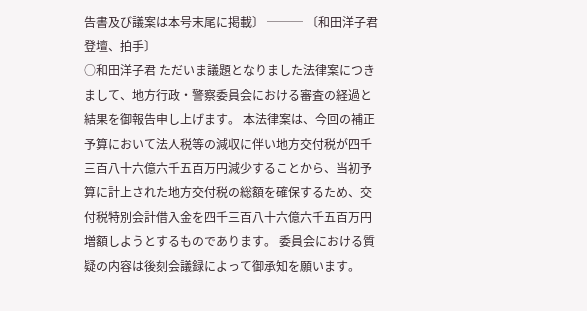告書及び議案は本号末尾に掲載〕 ─── 〔和田洋子君登壇、拍手〕
○和田洋子君 ただいま議題となりました法律案につきまして、地方行政・警察委員会における審査の経過と結果を御報告申し上げます。 本法律案は、今回の補正予算において法人税等の減収に伴い地方交付税が四千三百八十六億六千五百万円減少することから、当初予算に計上された地方交付税の総額を確保するため、交付税特別会計借入金を四千三百八十六億六千五百万円増額しようとするものであります。 委員会における質疑の内容は後刻会議録によって御承知を願います。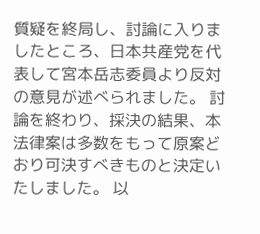質疑を終局し、討論に入りましたところ、日本共産党を代表して宮本岳志委員より反対の意見が述べられました。 討論を終わり、採決の結果、本法律案は多数をもって原案どおり可決すべきものと決定いたしました。 以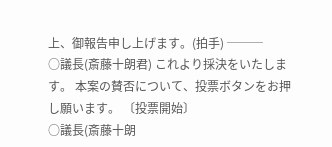上、御報告申し上げます。(拍手) ───
○議長(斎藤十朗君) これより採決をいたします。 本案の賛否について、投票ボタンをお押し願います。 〔投票開始〕
○議長(斎藤十朗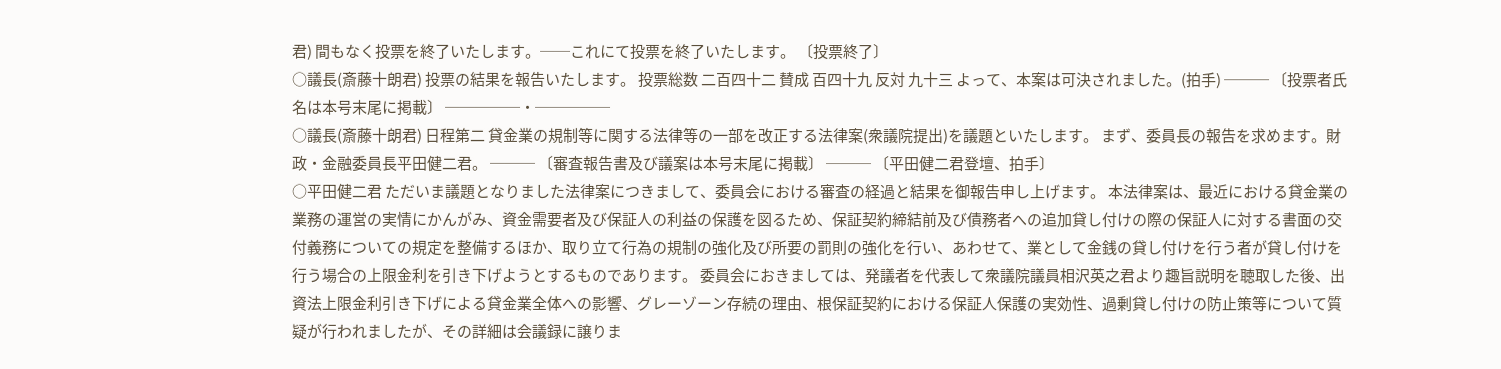君) 間もなく投票を終了いたします。──これにて投票を終了いたします。 〔投票終了〕
○議長(斎藤十朗君) 投票の結果を報告いたします。 投票総数 二百四十二 賛成 百四十九 反対 九十三 よって、本案は可決されました。(拍手) ─── 〔投票者氏名は本号末尾に掲載〕 ─────・─────
○議長(斎藤十朗君) 日程第二 貸金業の規制等に関する法律等の一部を改正する法律案(衆議院提出)を議題といたします。 まず、委員長の報告を求めます。財政・金融委員長平田健二君。 ─── 〔審査報告書及び議案は本号末尾に掲載〕 ─── 〔平田健二君登壇、拍手〕
○平田健二君 ただいま議題となりました法律案につきまして、委員会における審査の経過と結果を御報告申し上げます。 本法律案は、最近における貸金業の業務の運営の実情にかんがみ、資金需要者及び保証人の利益の保護を図るため、保証契約締結前及び債務者への追加貸し付けの際の保証人に対する書面の交付義務についての規定を整備するほか、取り立て行為の規制の強化及び所要の罰則の強化を行い、あわせて、業として金銭の貸し付けを行う者が貸し付けを行う場合の上限金利を引き下げようとするものであります。 委員会におきましては、発議者を代表して衆議院議員相沢英之君より趣旨説明を聴取した後、出資法上限金利引き下げによる貸金業全体への影響、グレーゾーン存続の理由、根保証契約における保証人保護の実効性、過剰貸し付けの防止策等について質疑が行われましたが、その詳細は会議録に譲りま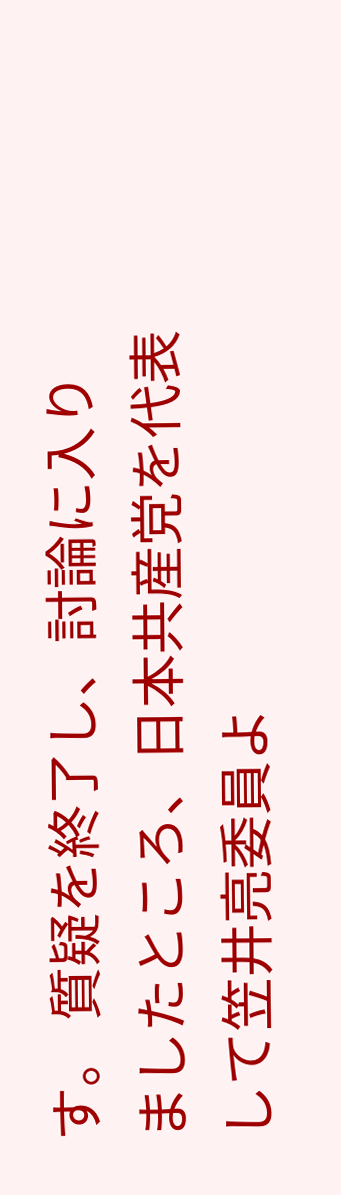す。 質疑を終了し、討論に入りましたところ、日本共産党を代表して笠井亮委員よ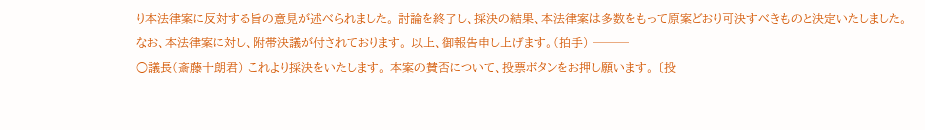り本法律案に反対する旨の意見が述べられました。 討論を終了し、採決の結果、本法律案は多数をもって原案どおり可決すべきものと決定いたしました。 なお、本法律案に対し、附帯決議が付されております。 以上、御報告申し上げます。(拍手) ───
○議長(斎藤十朗君) これより採決をいたします。 本案の賛否について、投票ボタンをお押し願います。 〔投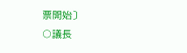票開始〕
○議長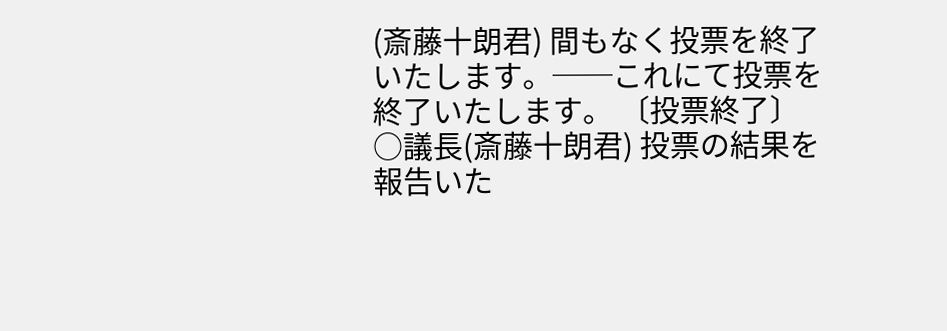(斎藤十朗君) 間もなく投票を終了いたします。──これにて投票を終了いたします。 〔投票終了〕
○議長(斎藤十朗君) 投票の結果を報告いた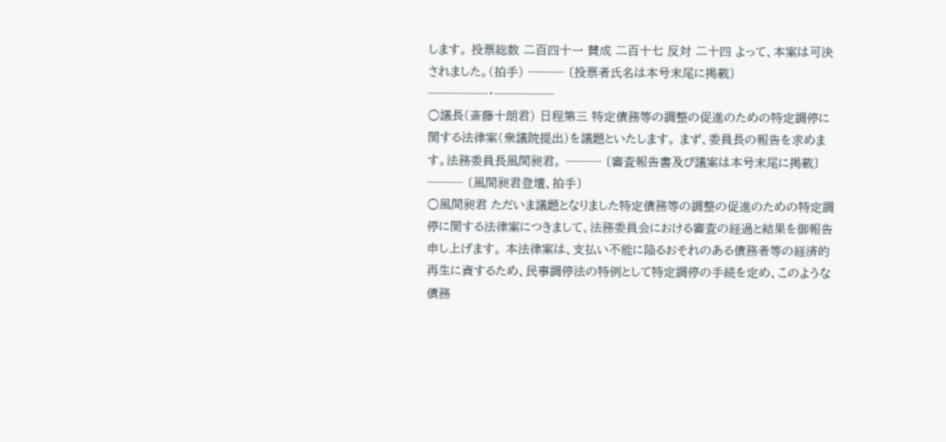します。 投票総数 二百四十一 賛成 二百十七 反対 二十四 よって、本案は可決されました。(拍手) ─── 〔投票者氏名は本号末尾に掲載〕 ─────・─────
○議長(斎藤十朗君) 日程第三 特定債務等の調整の促進のための特定調停に関する法律案(衆議院提出)を議題といたします。 まず、委員長の報告を求めます。法務委員長風間昶君。 ─── 〔審査報告書及び議案は本号末尾に掲載〕 ─── 〔風間昶君登壇、拍手〕
○風間昶君 ただいま議題となりました特定債務等の調整の促進のための特定調停に関する法律案につきまして、法務委員会における審査の経過と結果を御報告申し上げます。 本法律案は、支払い不能に陥るおそれのある債務者等の経済的再生に資するため、民事調停法の特例として特定調停の手続を定め、このような債務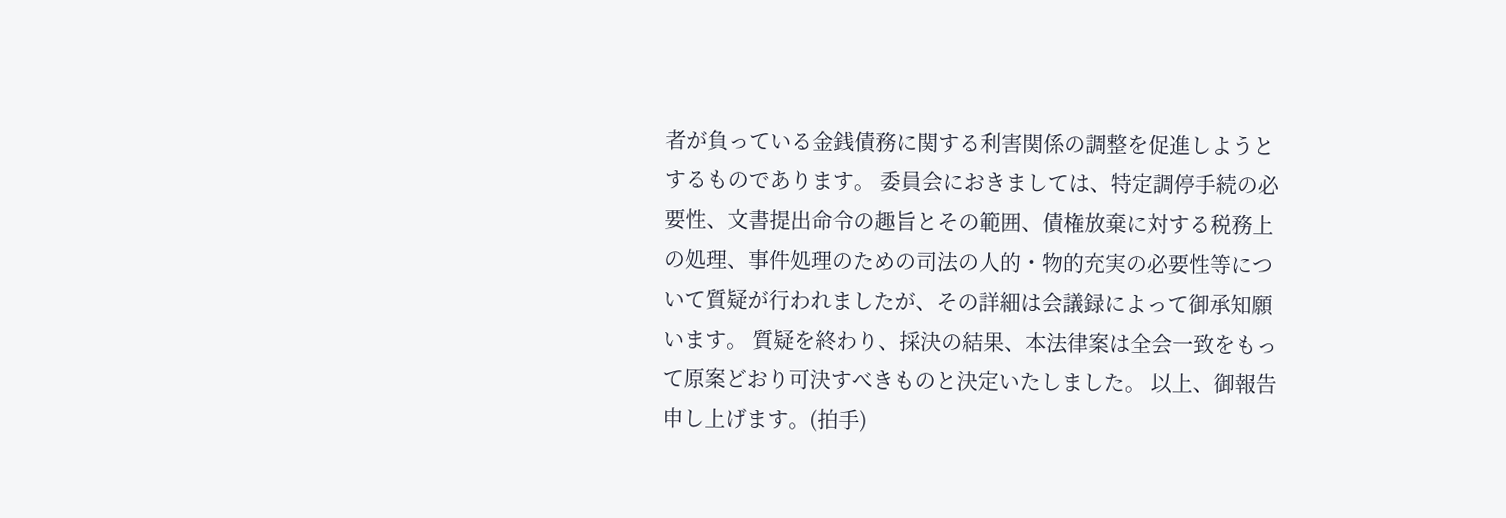者が負っている金銭債務に関する利害関係の調整を促進しようとするものであります。 委員会におきましては、特定調停手続の必要性、文書提出命令の趣旨とその範囲、債権放棄に対する税務上の処理、事件処理のための司法の人的・物的充実の必要性等について質疑が行われましたが、その詳細は会議録によって御承知願います。 質疑を終わり、採決の結果、本法律案は全会一致をもって原案どおり可決すべきものと決定いたしました。 以上、御報告申し上げます。(拍手)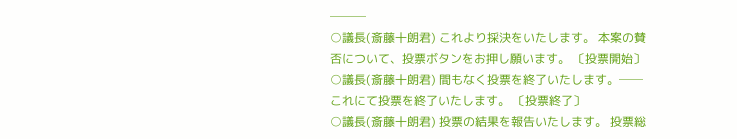───
○議長(斎藤十朗君) これより採決をいたします。 本案の賛否について、投票ボタンをお押し願います。 〔投票開始〕
○議長(斎藤十朗君) 間もなく投票を終了いたします。──これにて投票を終了いたします。 〔投票終了〕
○議長(斎藤十朗君) 投票の結果を報告いたします。 投票総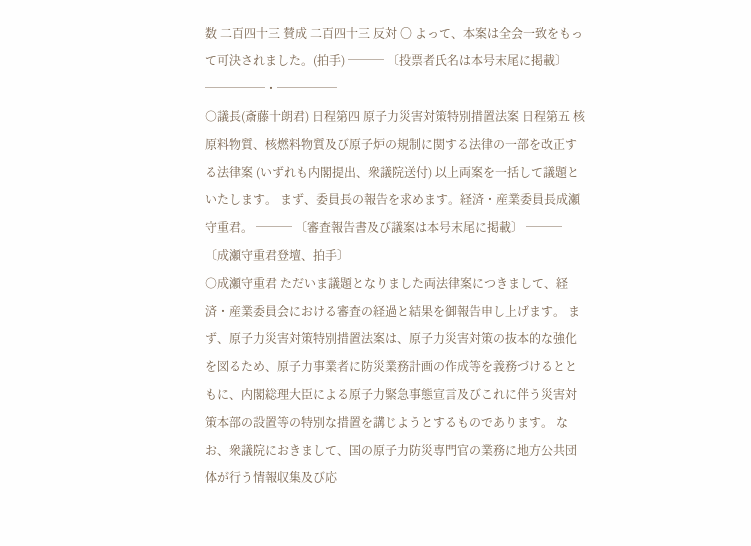数 二百四十三 賛成 二百四十三 反対 〇 よって、本案は全会一致をもって可決されました。(拍手) ─── 〔投票者氏名は本号末尾に掲載〕 ─────・─────
○議長(斎藤十朗君) 日程第四 原子力災害対策特別措置法案 日程第五 核原料物質、核燃料物質及び原子炉の規制に関する法律の一部を改正する法律案 (いずれも内閣提出、衆議院送付) 以上両案を一括して議題といたします。 まず、委員長の報告を求めます。経済・産業委員長成瀬守重君。 ─── 〔審査報告書及び議案は本号末尾に掲載〕 ─── 〔成瀬守重君登壇、拍手〕
○成瀬守重君 ただいま議題となりました両法律案につきまして、経済・産業委員会における審査の経過と結果を御報告申し上げます。 まず、原子力災害対策特別措置法案は、原子力災害対策の抜本的な強化を図るため、原子力事業者に防災業務計画の作成等を義務づけるとともに、内閣総理大臣による原子力緊急事態宣言及びこれに伴う災害対策本部の設置等の特別な措置を講じようとするものであります。 なお、衆議院におきまして、国の原子力防災専門官の業務に地方公共団体が行う情報収集及び応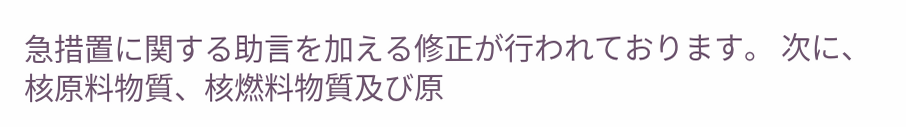急措置に関する助言を加える修正が行われております。 次に、核原料物質、核燃料物質及び原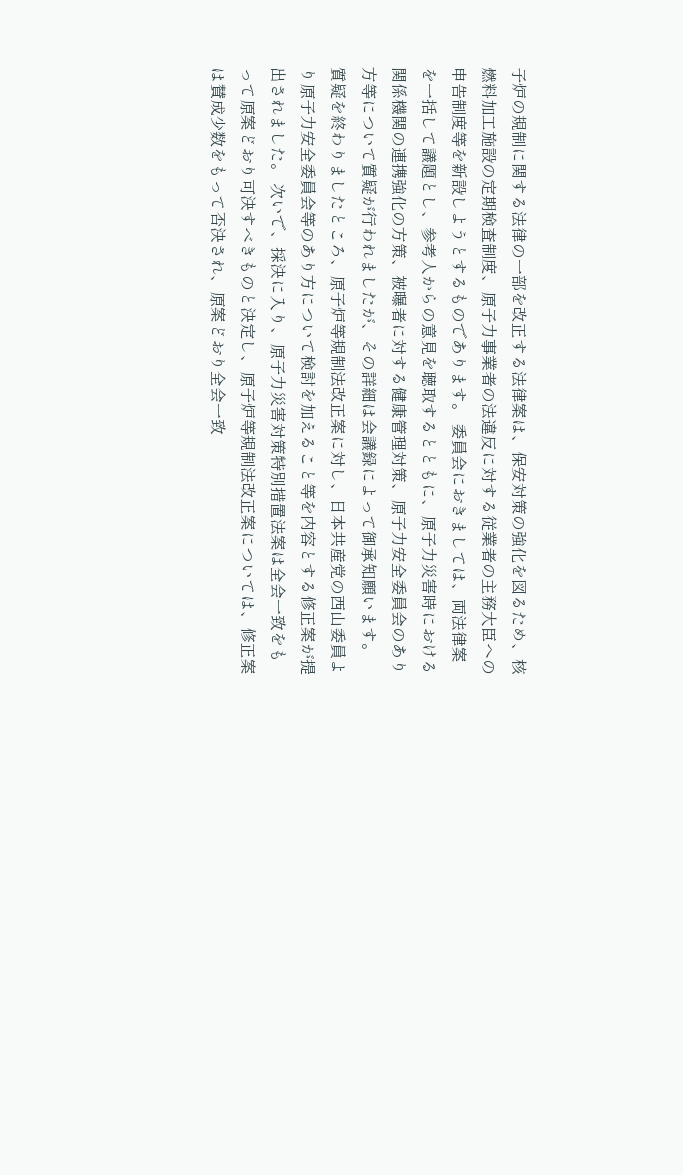子炉の規制に関する法律の一部を改正する法律案は、保安対策の強化を図るため、核燃料加工施設の定期検査制度、原子力事業者の法違反に対する従業者の主務大臣への申告制度等を新設しようとするものであります。 委員会におきましては、両法律案を一括して議題とし、参考人からの意見を聴取するとともに、原子力災害時における関係機関の連携強化の方策、被曝者に対する健康管理対策、原子力安全委員会のあり方等について質疑が行われましたが、その詳細は会議録によって御承知願います。 質疑を終わりましたところ、原子炉等規制法改正案に対し、日本共産党の西山委員より原子力安全委員会等のあり方について検討を加えること等を内容とする修正案が提出されました。 次いで、採決に入り、原子力災害対策特別措置法案は全会一致をもって原案どおり可決すべきものと決定し、原子炉等規制法改正案については、修正案は賛成少数をもって否決され、原案どおり全会一致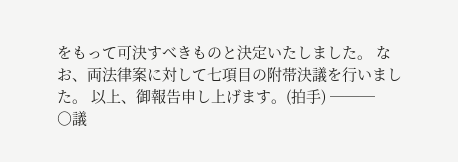をもって可決すべきものと決定いたしました。 なお、両法律案に対して七項目の附帯決議を行いました。 以上、御報告申し上げます。(拍手) ───
○議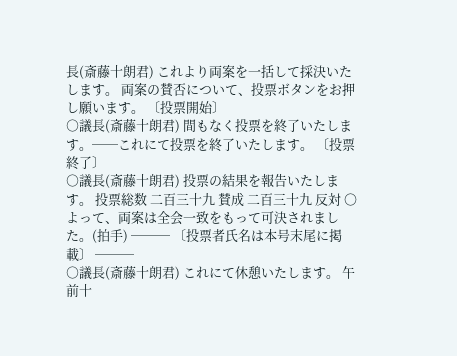長(斎藤十朗君) これより両案を一括して採決いたします。 両案の賛否について、投票ボタンをお押し願います。 〔投票開始〕
○議長(斎藤十朗君) 間もなく投票を終了いたします。──これにて投票を終了いたします。 〔投票終了〕
○議長(斎藤十朗君) 投票の結果を報告いたします。 投票総数 二百三十九 賛成 二百三十九 反対 〇 よって、両案は全会一致をもって可決されました。(拍手) ─── 〔投票者氏名は本号末尾に掲載〕 ───
○議長(斎藤十朗君) これにて休憩いたします。 午前十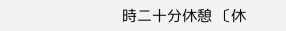時二十分休憩 〔休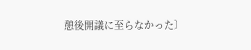憩後開議に至らなかった〕